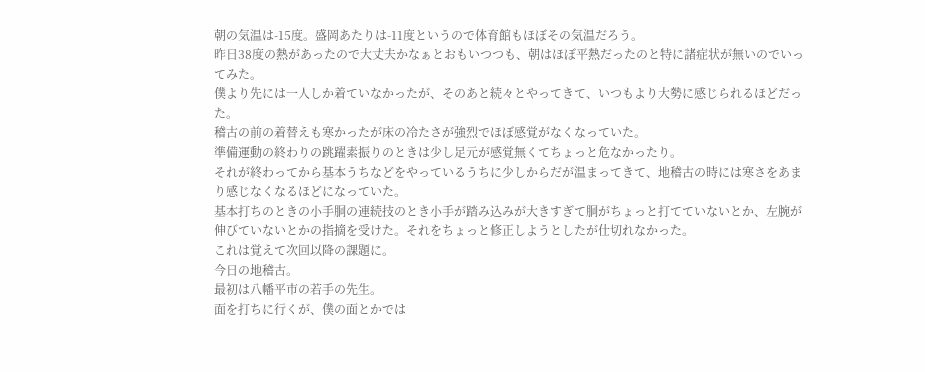朝の気温は-15度。盛岡あたりは-11度というので体育館もほぼその気温だろう。
昨日38度の熱があったので大丈夫かなぁとおもいつつも、朝はほぼ平熱だったのと特に諸症状が無いのでいってみた。
僕より先には一人しか着ていなかったが、そのあと続々とやってきて、いつもより大勢に感じられるほどだった。
稽古の前の着替えも寒かったが床の冷たさが強烈でほぼ感覚がなくなっていた。
準備運動の終わりの跳躍素振りのときは少し足元が感覚無くてちょっと危なかったり。
それが終わってから基本うちなどをやっているうちに少しからだが温まってきて、地稽古の時には寒さをあまり感じなくなるほどになっていた。
基本打ちのときの小手胴の連続技のとき小手が踏み込みが大きすぎて胴がちょっと打てていないとか、左腕が伸びていないとかの指摘を受けた。それをちょっと修正しようとしたが仕切れなかった。
これは覚えて次回以降の課題に。
今日の地稽古。
最初は八幡平市の若手の先生。
面を打ちに行くが、僕の面とかでは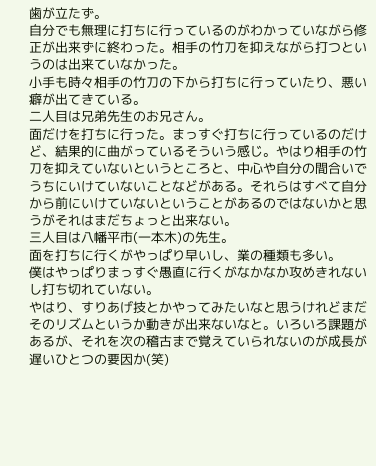歯が立たず。
自分でも無理に打ちに行っているのがわかっていながら修正が出来ずに終わった。相手の竹刀を抑えながら打つというのは出来ていなかった。
小手も時々相手の竹刀の下から打ちに行っていたり、悪い癖が出てきている。
二人目は兄弟先生のお兄さん。
面だけを打ちに行った。まっすぐ打ちに行っているのだけど、結果的に曲がっているそういう感じ。やはり相手の竹刀を抑えていないというところと、中心や自分の間合いでうちにいけていないことなどがある。それらはすべて自分から前にいけていないということがあるのではないかと思うがそれはまだちょっと出来ない。
三人目は八幡平市(一本木)の先生。
面を打ちに行くがやっぱり早いし、業の種類も多い。
僕はやっぱりまっすぐ愚直に行くがなかなか攻めきれないし打ち切れていない。
やはり、すりあげ技とかやってみたいなと思うけれどまだそのリズムというか動きが出来ないなと。いろいろ課題があるが、それを次の稽古まで覚えていられないのが成長が遅いひとつの要因か(笑)